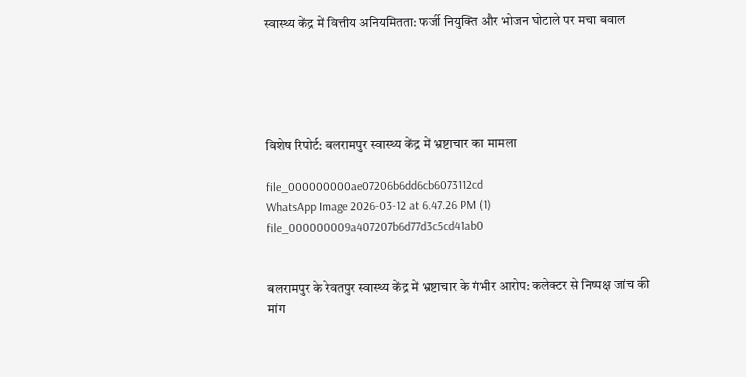स्वास्थ्य केंद्र में वित्तीय अनियमितता: फर्जी नियुक्ति और भोजन घोटाले पर मचा बवाल





विशेष रिपोर्ट: बलरामपुर स्वास्थ्य केंद्र में भ्रष्टाचार का मामला

file_000000000ae07206b6dd6cb6073112cd
WhatsApp Image 2026-03-12 at 6.47.26 PM (1)
file_000000009a407207b6d77d3c5cd41ab0


बलरामपुर के रेवतपुर स्वास्थ्य केंद्र में भ्रष्टाचार के गंभीर आरोप: कलेक्टर से निष्पक्ष जांच की मांग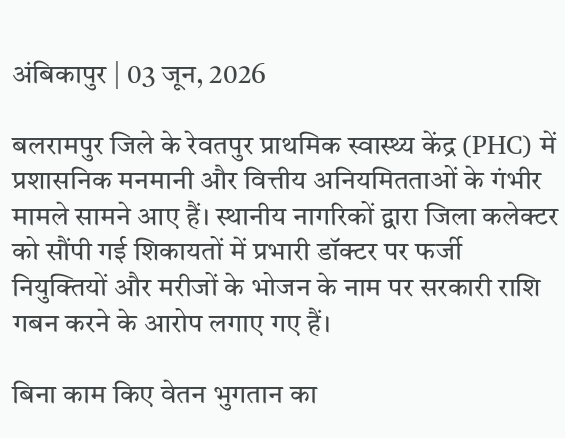अंबिकापुर | 03 जून, 2026

बलरामपुर जिले के रेवतपुर प्राथमिक स्वास्थ्य केंद्र (PHC) में प्रशासनिक मनमानी और वित्तीय अनियमितताओं के गंभीर मामले सामने आए हैं। स्थानीय नागरिकों द्वारा जिला कलेक्टर को सौंपी गई शिकायतों में प्रभारी डॉक्टर पर फर्जी नियुक्तियों और मरीजों के भोजन के नाम पर सरकारी राशि गबन करने के आरोप लगाए गए हैं।

बिना काम किए वेतन भुगतान का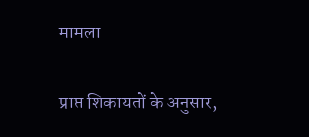मामला

प्राप्त शिकायतों के अनुसार,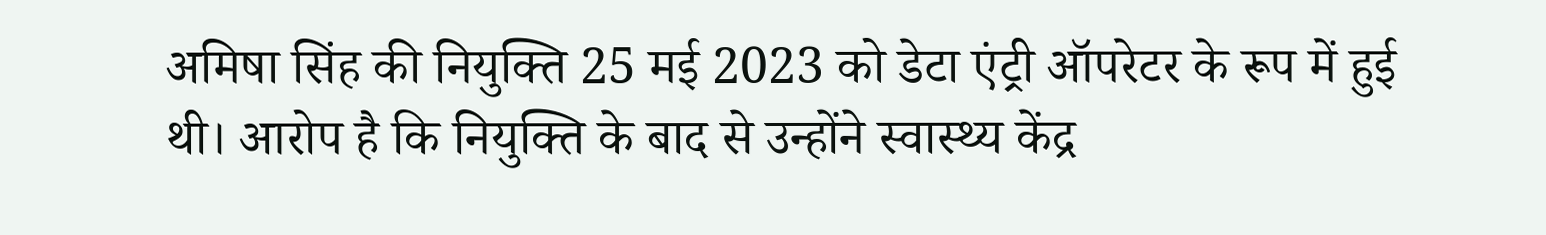अमिषा सिंह की नियुक्ति 25 मई 2023 को डेटा एंट्री ऑपरेटर के रूप में हुई थी। आरोप है कि नियुक्ति के बाद से उन्होंने स्वास्थ्य केंद्र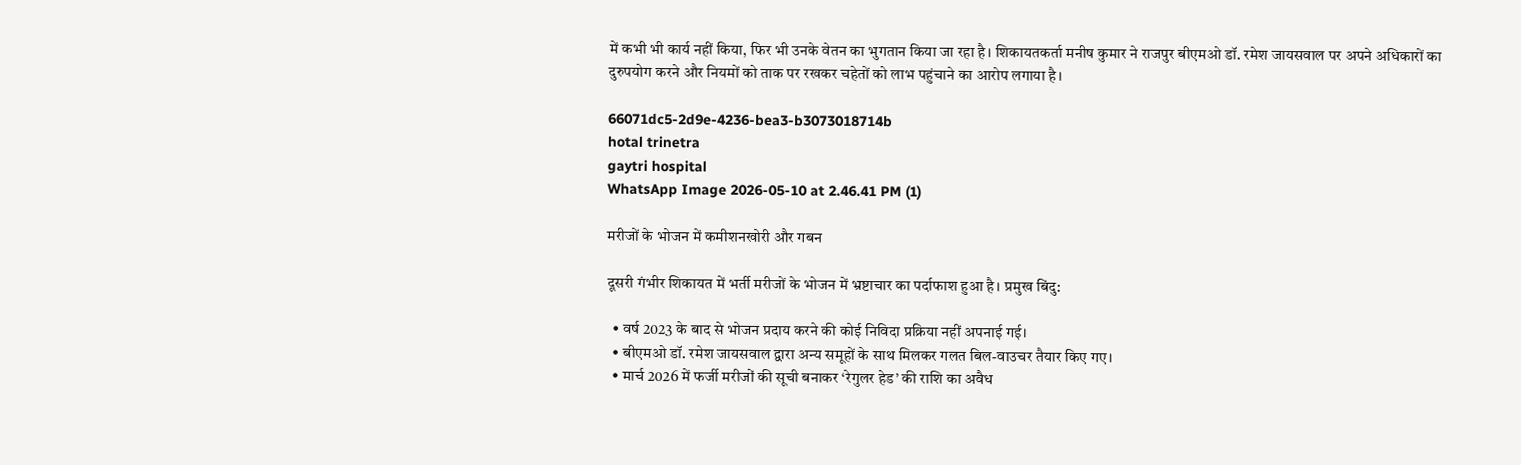में कभी भी कार्य नहीं किया, फिर भी उनके वेतन का भुगतान किया जा रहा है। शिकायतकर्ता मनीष कुमार ने राजपुर बीएमओ डॉ. रमेश जायसवाल पर अपने अधिकारों का दुरुपयोग करने और नियमों को ताक पर रखकर चहेतों को लाभ पहुंचाने का आरोप लगाया है।

66071dc5-2d9e-4236-bea3-b3073018714b
hotal trinetra
gaytri hospital
WhatsApp Image 2026-05-10 at 2.46.41 PM (1)

मरीजों के भोजन में कमीशनखोरी और गबन

दूसरी गंभीर शिकायत में भर्ती मरीजों के भोजन में भ्रष्टाचार का पर्दाफाश हुआ है। प्रमुख बिंदु:

  • वर्ष 2023 के बाद से भोजन प्रदाय करने की कोई निविदा प्रक्रिया नहीं अपनाई गई।
  • बीएमओ डॉ. रमेश जायसवाल द्वारा अन्य समूहों के साथ मिलकर गलत बिल-वाउचर तैयार किए गए।
  • मार्च 2026 में फर्जी मरीजों की सूची बनाकर ‘रेगुलर हेड’ की राशि का अवैध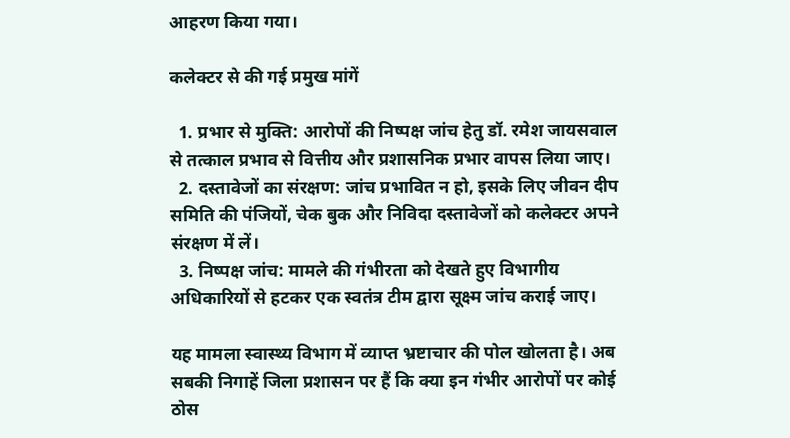आहरण किया गया।

कलेक्टर से की गई प्रमुख मांगें

  1. प्रभार से मुक्ति: आरोपों की निष्पक्ष जांच हेतु डॉ. रमेश जायसवाल से तत्काल प्रभाव से वित्तीय और प्रशासनिक प्रभार वापस लिया जाए।
  2. दस्तावेजों का संरक्षण: जांच प्रभावित न हो, इसके लिए जीवन दीप समिति की पंजियों, चेक बुक और निविदा दस्तावेजों को कलेक्टर अपने संरक्षण में लें।
  3. निष्पक्ष जांच: मामले की गंभीरता को देखते हुए विभागीय अधिकारियों से हटकर एक स्वतंत्र टीम द्वारा सूक्ष्म जांच कराई जाए।

यह मामला स्वास्थ्य विभाग में व्याप्त भ्रष्टाचार की पोल खोलता है। अब सबकी निगाहें जिला प्रशासन पर हैं कि क्या इन गंभीर आरोपों पर कोई ठोस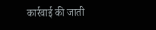कार्रवाई की जाती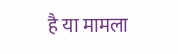है या मामला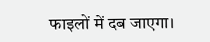फाइलों में दब जाएगा।